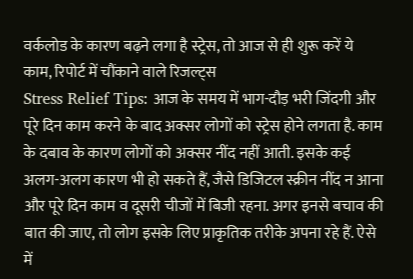वर्कलोड के कारण बढ़ने लगा है स्ट्रेस, तो आज से ही शुरू करें ये काम, रिपोर्ट में चौंकाने वाले रिजल्ट्स
Stress Relief Tips: आज के समय में भाग-दौड़ भरी जिंदगी और पूरे दिन काम करने के बाद अक्सर लोगों को स्ट्रेस होने लगता है. काम के दबाव के कारण लोगों को अक्सर नींद नहीं आती. इसके कई अलग-अलग कारण भी हो सकते हैं, जैसे डिजिटल स्क्रीन नींद न आना और पूरे दिन काम व दूसरी चीजों में बिजी रहना. अगर इनसे बचाव की बात की जाए, तो लोग इसके लिए प्राकृतिक तरीके अपना रहे हैं. ऐसे में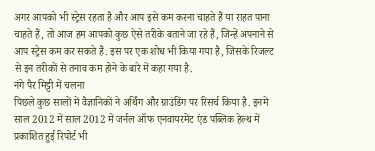अगर आपको भी स्ट्रेस रहता है और आप इसे कम करना चाहते हैं या राहत पाना चाहते हैं, तो आज हम आपको कुछ ऐसे तरीके बताने जा रहे हैं, जिन्हें अपनाने से आप स्ट्रेस कम कर सकते हैं. इस पर एक शोध भी किया गया है, जिसके रिजल्ट से इन तरीकों से तनाव कम होने के बारे में कहा गया है.
नंगे पैर मिट्टी में चलना
पिछले कुछ सालों में वैज्ञानिकों ने अर्थिंग और ग्राउंडिंग पर रिसर्च किया है. इनमें साल 2012 में साल 2012 में जर्नल ऑफ एनवायरमेंट एंड पब्लिक हेल्थ में प्रकाशित हुई रिपोर्ट भी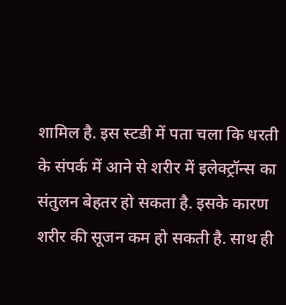शामिल है. इस स्टडी में पता चला कि धरती के संपर्क में आने से शरीर में इलेक्ट्रॉन्स का संतुलन बेहतर हो सकता है. इसके कारण शरीर की सूजन कम हो सकती है. साथ ही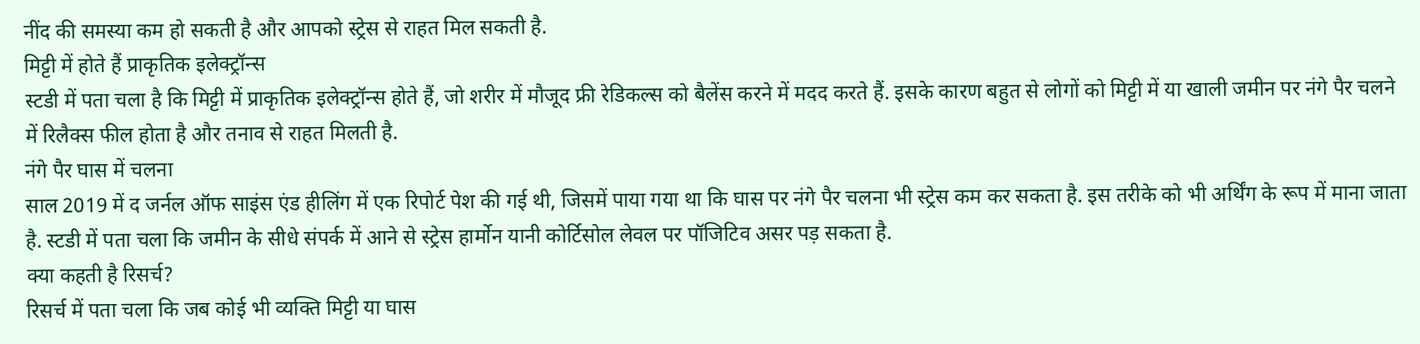नींद की समस्या कम हो सकती है और आपको स्ट्रेस से राहत मिल सकती है.
मिट्टी में होते हैं प्राकृतिक इलेक्ट्रॉन्स
स्टडी में पता चला है कि मिट्टी में प्राकृतिक इलेक्ट्रॉन्स होते हैं, जो शरीर में मौजूद फ्री रेडिकल्स को बैलेंस करने में मदद करते हैं. इसके कारण बहुत से लोगों को मिट्टी में या खाली जमीन पर नंगे पैर चलने में रिलैक्स फील होता है और तनाव से राहत मिलती है.
नंगे पैर घास में चलना
साल 2019 में द जर्नल ऑफ साइंस एंड हीलिंग में एक रिपोर्ट पेश की गई थी, जिसमें पाया गया था कि घास पर नंगे पैर चलना भी स्ट्रेस कम कर सकता है. इस तरीके को भी अर्थिंग के रूप में माना जाता है. स्टडी में पता चला कि जमीन के सीधे संपर्क में आने से स्ट्रेस हार्मोन यानी कोर्टिसोल लेवल पर पॉजिटिव असर पड़ सकता है.
क्या कहती है रिसर्च?
रिसर्च में पता चला कि जब कोई भी व्यक्ति मिट्टी या घास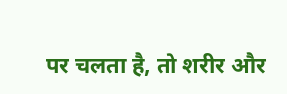पर चलता है, तो शरीर और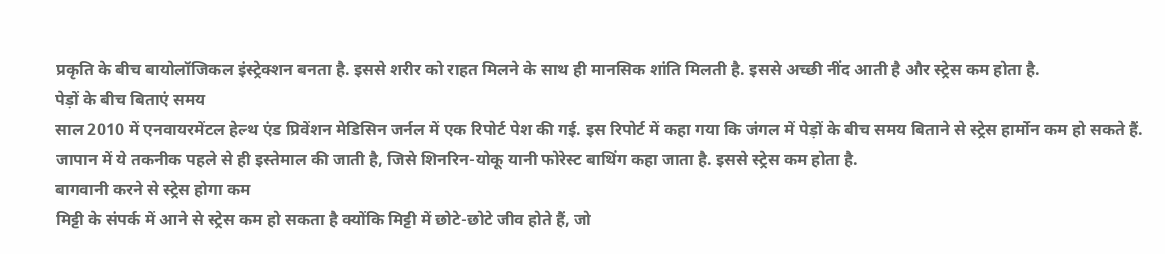प्रकृति के बीच बायोलॉजिकल इंस्ट्रेक्शन बनता है. इससे शरीर को राहत मिलने के साथ ही मानसिक शांति मिलती है. इससे अच्छी नींद आती है और स्ट्रेस कम होता है.
पेड़ों के बीच बिताएं समय
साल 2010 में एनवायरमेंटल हेल्थ एंड प्रिवेंशन मेडिसिन जर्नल में एक रिपोर्ट पेश की गई. इस रिपोर्ट में कहा गया कि जंगल में पेड़ों के बीच समय बिताने से स्ट्रेस हार्मोन कम हो सकते हैं. जापान में ये तकनीक पहले से ही इस्तेमाल की जाती है, जिसे शिनरिन-योकू यानी फोरेस्ट बाथिंग कहा जाता है. इससे स्ट्रेस कम होता है.
बागवानी करने से स्ट्रेस होगा कम
मिट्टी के संपर्क में आने से स्ट्रेस कम हो सकता है क्योंकि मिट्टी में छोटे-छोटे जीव होते हैं, जो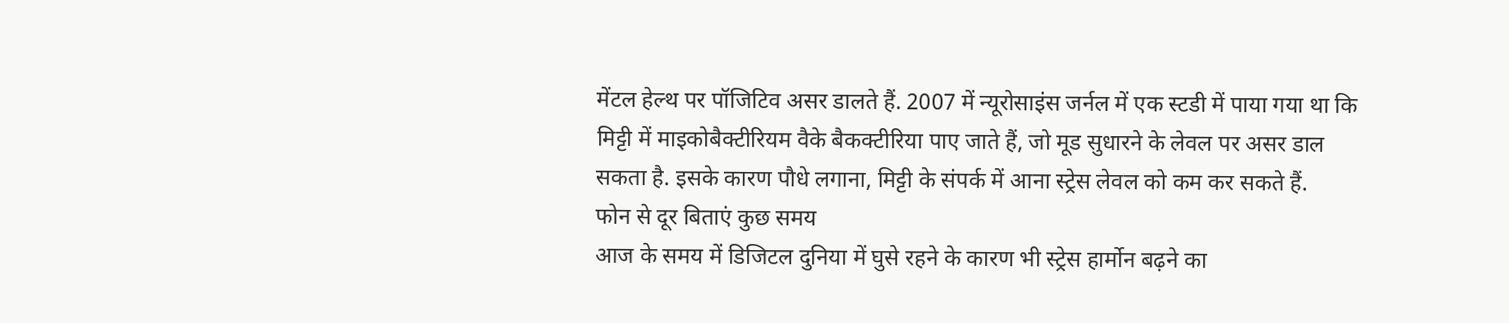मेंटल हेल्थ पर पॉजिटिव असर डालते हैं. 2007 में न्यूरोसाइंस जर्नल में एक स्टडी में पाया गया था कि मिट्टी में माइकोबैक्टीरियम वैके बैकक्टीरिया पाए जाते हैं, जो मूड सुधारने के लेवल पर असर डाल सकता है. इसके कारण पौधे लगाना, मिट्टी के संपर्क में आना स्ट्रेस लेवल को कम कर सकते हैं.
फोन से दूर बिताएं कुछ समय
आज के समय में डिजिटल दुनिया में घुसे रहने के कारण भी स्ट्रेस हार्मोन बढ़ने का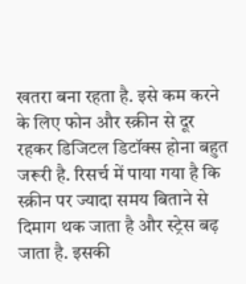खतरा बना रहता है. इसे कम करने के लिए फोन और स्क्रीन से दूर रहकर डिजिटल डिटॉक्स होना बहुत जरूरी है. रिसर्च में पाया गया है कि स्क्रीन पर ज्यादा समय बिताने से दिमाग थक जाता है और स्ट्रेस बढ़ जाता है. इसकी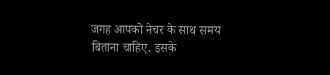जगह आपको नेचर के साथ समय बिताना चाहिए. इसके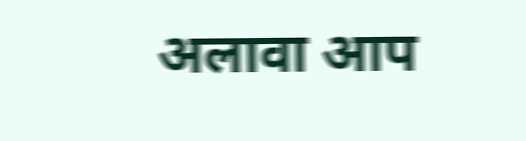अलावा आप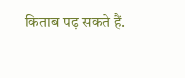किताब पढ़ सकते हैं.